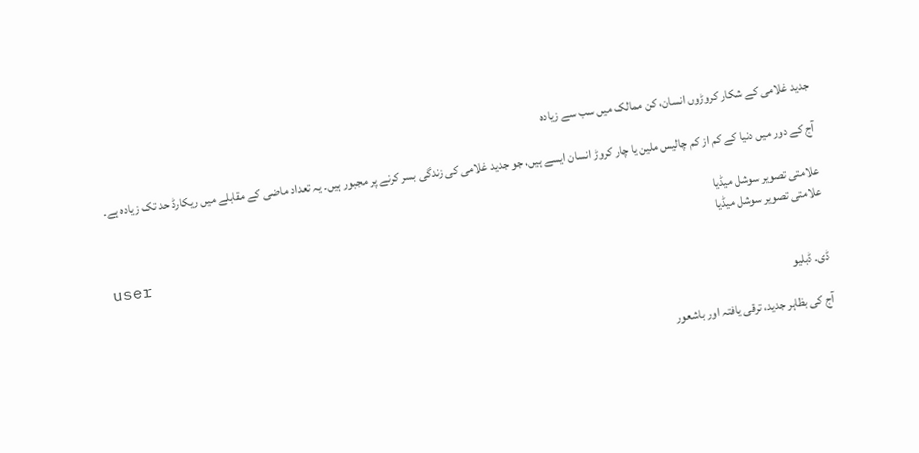جدید غلامی کے شکار کروڑوں انسان، کن ممالک میں سب سے زیادہ

آج کے دور میں دنیا کے کم از کم چالیس ملین یا چار کروڑ انسان ایسے ہیں، جو جدید غلامی کی زندگی بسر کرنے پر مجبور ہیں۔ یہ تعداد ماضی کے مقابلے میں ریکارڈ حد تک زیادہ ہے۔

علامتی تصویر سوشل میڈیا
علامتی تصویر سوشل میڈیا
user

ڈی. ڈبلیو

آج کی بظاہر جدید، ترقی یافتہ اور باشعور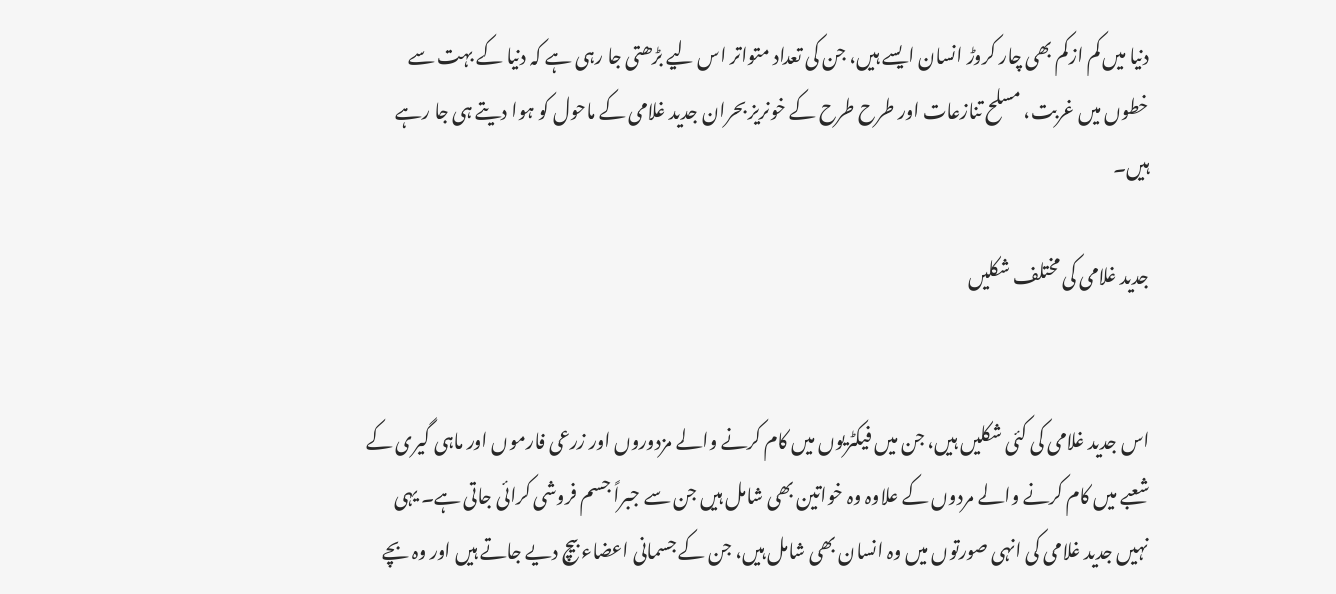دنیا میں کم ازکم بھی چار کروڑ انسان ایسے ہیں، جن کی تعداد متواتر اس لیے بڑھتی جا رہی ہے کہ دنیا کے بہت سے خطوں میں غربت، مسلح تنازعات اور طرح طرح کے خونریز بحران جدید غلامی کے ماحول کو ہوا دیتے ہی جا رہے ہیں۔

جدید غلامی کی مختلف شکلیں


اس جدید غلامی کی کئی شکلیں ہیں، جن میں فیکٹریوں میں کام کرنے والے مزدوروں اور زرعی فارموں اور ماہی گیری کے شعبے میں کام کرنے والے مردوں کے علاوہ وہ خواتین بھی شامل ہیں جن سے جبراً جسم فروشی کرائی جاتی ہے۔ یہی نہیں جدید غلامی کی انہی صورتوں میں وہ انسان بھی شامل ہیں، جن کے جسمانی اعضاء بیچ دیے جاتے ہیں اور وہ بچے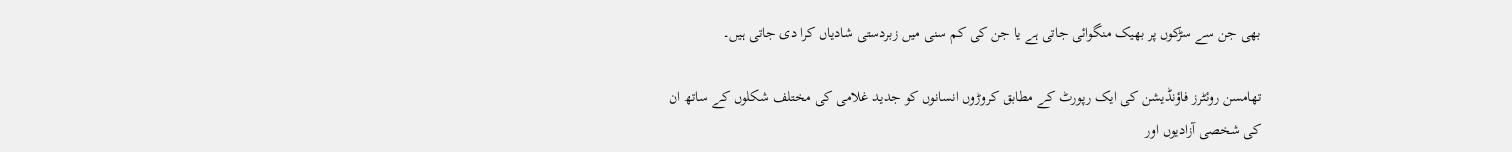بھی جن سے سڑکوں پر بھیک منگوائی جاتی ہے یا جن کی کم سنی میں زبردستی شادیاں کرا دی جاتی ہیں۔

تھامسن روئٹرز فاؤنڈیشن کی ایک رپورٹ کے مطابق کروڑوں انسانوں کو جدید غلامی کی مختلف شکلوں کے ساتھ ان کی شخصی آزادیوں اور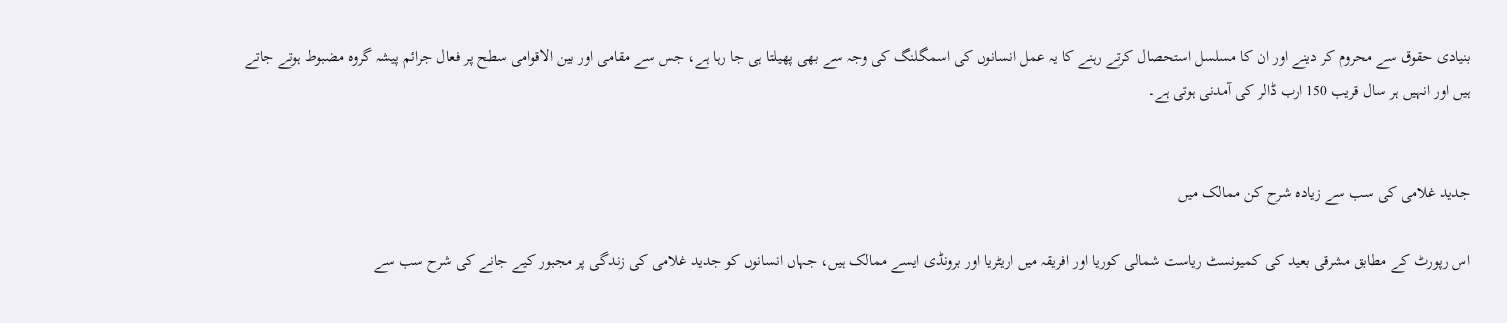بنیادی حقوق سے محروم کر دینے اور ان کا مسلسل استحصال کرتے رہنے کا یہ عمل انسانوں کی اسمگلنگ کی وجہ سے بھی پھیلتا ہی جا رہا ہے، جس سے مقامی اور بین الاقوامی سطح پر فعال جرائم پیشہ گروہ مضبوط ہوتے جاتے ہیں اور انہیں ہر سال قریب 150 ارب ڈالر کی آمدنی ہوتی ہے۔


جدید غلامی کی سب سے زیادہ شرح کن ممالک میں

اس رپورٹ کے مطابق مشرقی بعید کی کمیونسٹ ریاست شمالی کوریا اور افریقہ میں اریٹریا اور برونڈی ایسے ممالک ہیں، جہاں انسانوں کو جدید غلامی کی زندگی پر مجبور کیے جانے کی شرح سب سے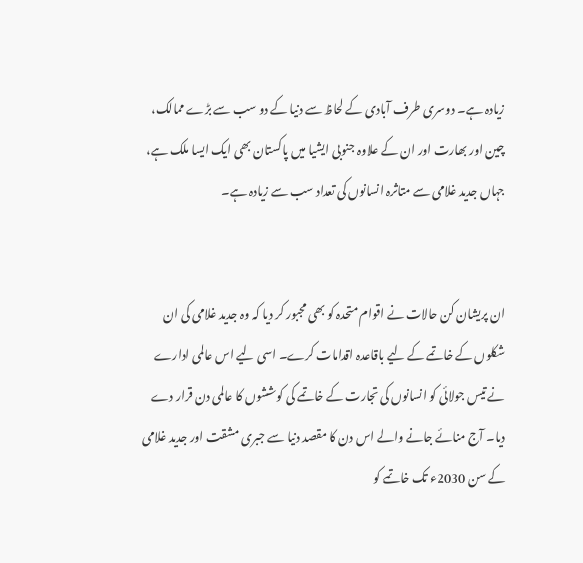زیادہ ہے۔ دوسری طرف آبادی کے لحاظ سے دنیا کے دو سب سے بڑے ممالک، چین اور بھارت اور ان کے علاوہ جنوبی ایشیا میں پاکستان بھی ایک ایسا ملک ہے، جہاں جدید غلامی سے متاثرہ انسانوں کی تعداد سب سے زیادہ ہے۔


ان پریشان کن حالات نے اقوام متحدہ کو بھی مجبور کر دیا کہ وہ جدید غلامی کی ان شکلوں کے خاتمے کے لیے باقاعدہ اقدامات کرے۔ اسی لیے اس عالمی ادارے نے تیس جولائی کو انسانوں کی تجارت کے خاتمے کی کوششوں کا عالمی دن قرار دے دیا۔ آج منائے جانے والے اس دن کا مقصد دنیا سے جبری مشقت اور جدید غلامی کے سن 2030ء تک خاتمے کو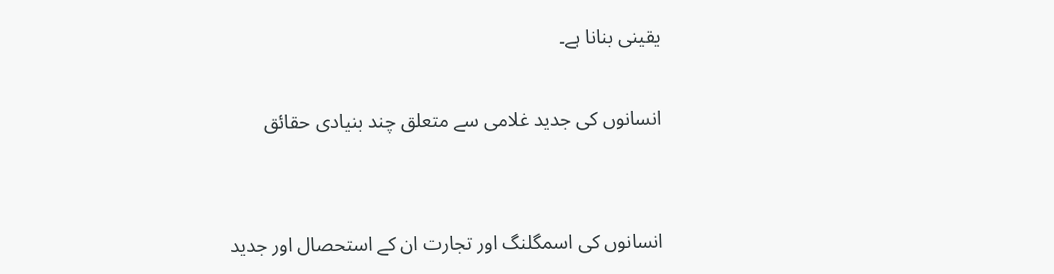یقینی بنانا ہے۔

انسانوں کی جدید غلامی سے متعلق چند بنیادی حقائق


انسانوں کی اسمگلنگ اور تجارت ان کے استحصال اور جدید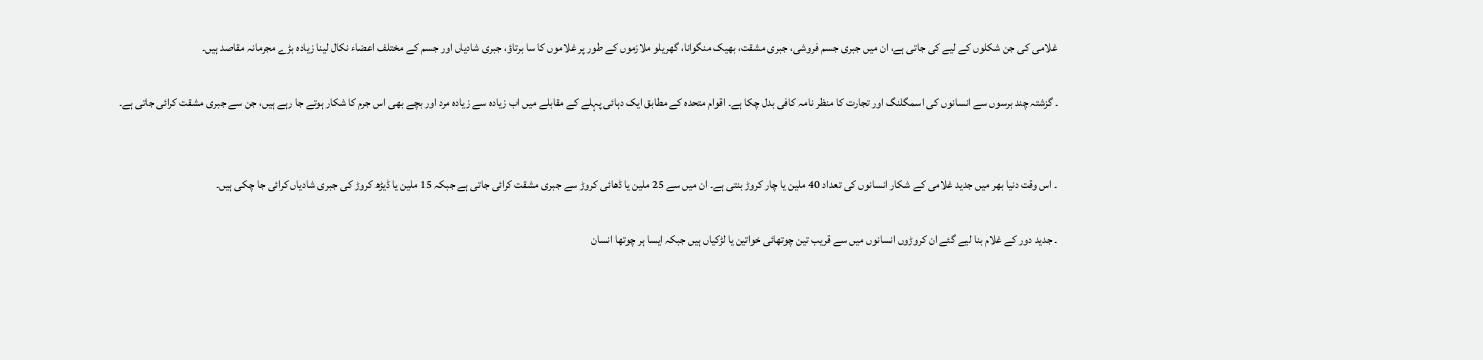غلامی کی جن شکلوں کے لیے کی جاتی ہے، ان میں جبری جسم فروشی، جبری مشقت، بھیک منگوانا، گھریلو ملازموں کے طور پر غلاموں کا سا برتاؤ، جبری شادیاں اور جسم کے مختلف اعضاء نکال لینا زیادہ بڑے مجرمانہ مقاصد ہیں۔

۔ گزشتہ چند برسوں سے انسانوں کی اسمگلنگ اور تجارت کا منظر نامہ کافی بدل چکا ہے۔ اقوام متحدہ کے مطابق ایک دہائی پہلے کے مقابلے میں اب زیادہ سے زیادہ مرد اور بچے بھی اس جرم کا شکار ہوتے جا رہے ہیں، جن سے جبری مشقت کرائی جاتی ہے۔


۔ اس وقت دنیا بھر میں جدید غلامی کے شکار انسانوں کی تعداد 40 ملین یا چار کروڑ بنتی ہے۔ ان میں سے 25 ملین یا ڈھائی کروڑ سے جبری مشقت کرائی جاتی ہے جبکہ 15 ملین یا ڈیڑھ کروڑ کی جبری شادیاں کرائی جا چکی ہیں۔

۔ جدید دور کے غلام بنا لیے گئے ان کروڑوں انسانوں میں سے قریب تین چوتھائی خواتین یا لڑکیاں ہیں جبکہ ایسا ہر چوتھا انسان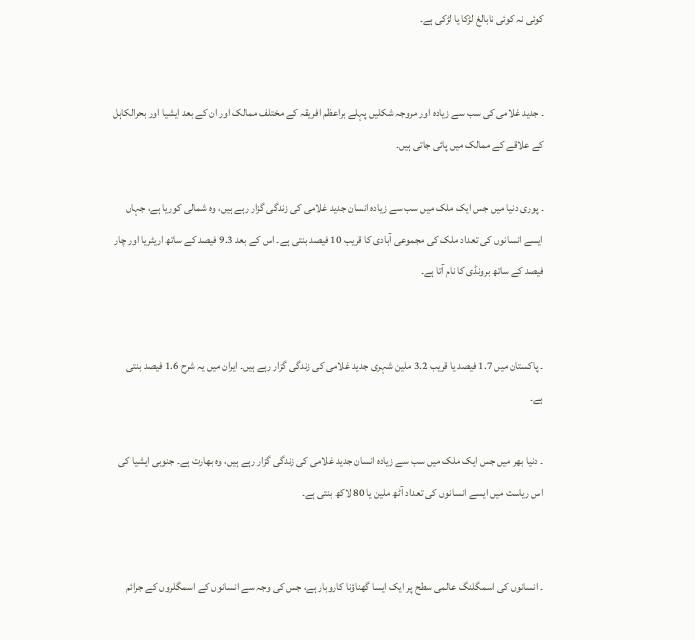کوئی نہ کوئی نابالغ لڑکا یا لڑکی ہے۔


۔ جدید غلامی کی سب سے زیادہ اور مروجہ شکلیں پہلے براعظم افریقہ کے مختلف ممالک اور ان کے بعد ایشیا اور بحرالکاہل کے علاقے کے ممالک میں پائی جاتی ہیں۔

۔ پوری دنیا میں جس ایک ملک میں سب سے زیادہ انسان جدید غلامی کی زندگی گزار رہے ہیں، وہ شمالی کوریا ہے، جہاں ایسے انسانوں کی تعداد ملک کی مجموعی آبادی کا قریب 10 فیصد بنتی ہے۔ اس کے بعد 9.3 فیصد کے ساتھ اریٹریا اور چار فیصد کے ساتھ برونڈی کا نام آتا ہے۔


۔ پاکستان میں 1.7 فیصد یا قریب 3.2 ملین شہری جدید غلامی کی زندگی گزار رہے ہیں۔ ایران میں یہ شرح 1.6 فیصد بنتی ہے۔

۔ دنیا بھر میں جس ایک ملک میں سب سے زیادہ انسان جدید غلامی کی زندگی گزار رہے ہیں، وہ بھارت ہے۔ جنوبی ایشیا کی اس ریاست میں ایسے انسانوں کی تعداد آٹھ ملین یا 80 لاکھ بنتی ہے۔


۔ انسانوں کی اسمگلنگ عالمی سطح پر ایک ایسا گھناؤنا کاروبار ہے، جس کی وجہ سے انسانوں کے اسمگلروں کے جرائم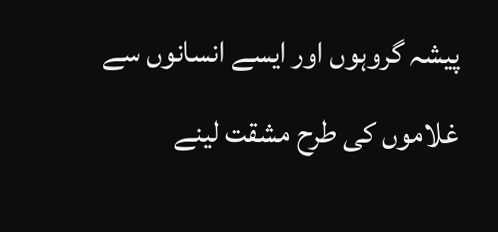پیشہ گروہوں اور ایسے انسانوں سے غلاموں کی طرح مشقت لینے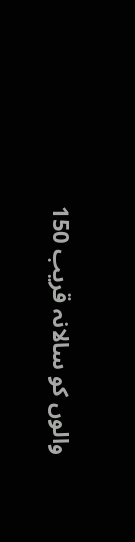والوں کو سالانہ قریب 150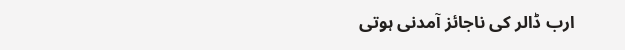ارب ڈالر کی ناجائز آمدنی ہوتی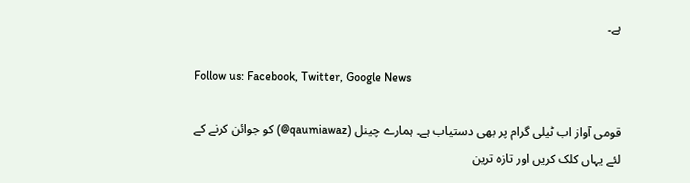ہے۔

Follow us: Facebook, Twitter, Google News

قومی آواز اب ٹیلی گرام پر بھی دستیاب ہے۔ ہمارے چینل (qaumiawaz@) کو جوائن کرنے کے لئے یہاں کلک کریں اور تازہ ترین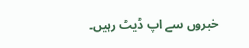خبروں سے اپ ڈیٹ رہیں۔